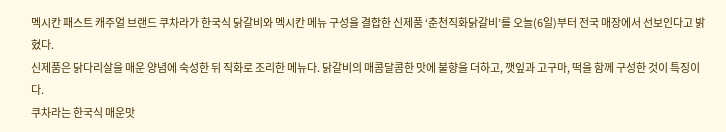멕시칸 패스트 캐주얼 브랜드 쿠차라가 한국식 닭갈비와 멕시칸 메뉴 구성을 결합한 신제품 ‘춘천직화닭갈비’를 오늘(6일)부터 전국 매장에서 선보인다고 밝혔다.
신제품은 닭다리살을 매운 양념에 숙성한 뒤 직화로 조리한 메뉴다. 닭갈비의 매콤달콤한 맛에 불향을 더하고, 깻잎과 고구마, 떡을 함께 구성한 것이 특징이다.
쿠차라는 한국식 매운맛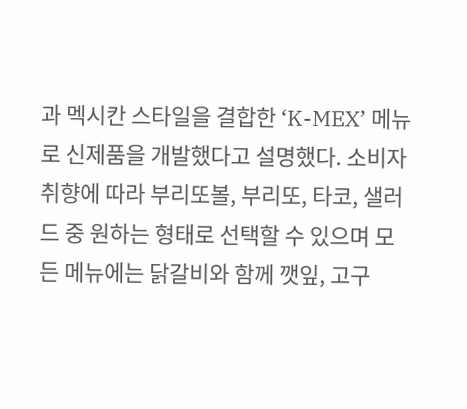과 멕시칸 스타일을 결합한 ‘K-MEX’ 메뉴로 신제품을 개발했다고 설명했다. 소비자 취향에 따라 부리또볼, 부리또, 타코, 샐러드 중 원하는 형태로 선택할 수 있으며 모든 메뉴에는 닭갈비와 함께 깻잎, 고구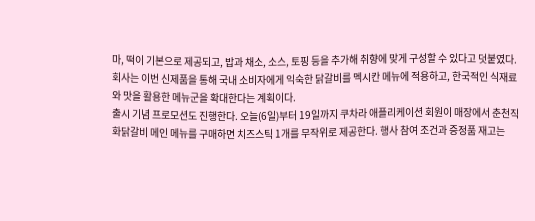마, 떡이 기본으로 제공되고, 밥과 채소, 소스, 토핑 등을 추가해 취향에 맞게 구성할 수 있다고 덧붙였다.
회사는 이번 신제품을 통해 국내 소비자에게 익숙한 닭갈비를 멕시칸 메뉴에 적용하고, 한국적인 식재료와 맛을 활용한 메뉴군을 확대한다는 계획이다.
출시 기념 프로모션도 진행한다. 오늘(6일)부터 19일까지 쿠차라 애플리케이션 회원이 매장에서 춘천직화닭갈비 메인 메뉴를 구매하면 치즈스틱 1개를 무작위로 제공한다. 행사 참여 조건과 증정품 재고는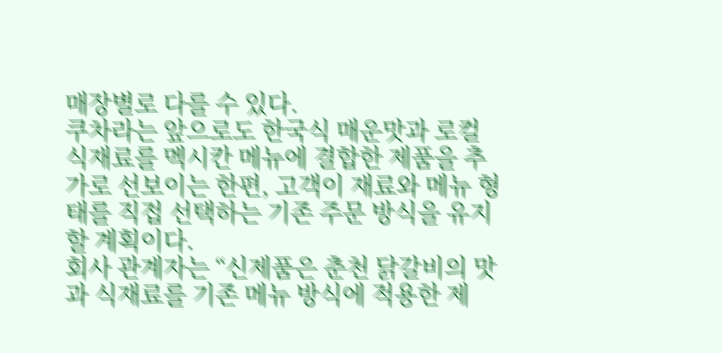매장별로 다를 수 있다.
쿠차라는 앞으로도 한국식 매운맛과 로컬 식재료를 멕시칸 메뉴에 결합한 제품을 추가로 선보이는 한편, 고객이 재료와 메뉴 형태를 직접 선택하는 기존 주문 방식을 유지할 계획이다.
회사 관계자는 “신제품은 춘천 닭갈비의 맛과 식재료를 기존 메뉴 방식에 적용한 제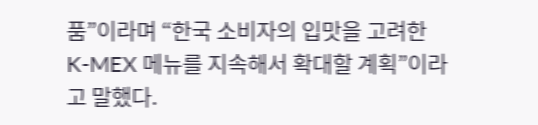품”이라며 “한국 소비자의 입맛을 고려한 K-MEX 메뉴를 지속해서 확대할 계획”이라고 말했다.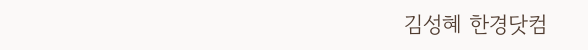김성혜 한경닷컴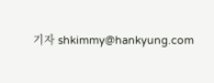기자 shkimmy@hankyung.com